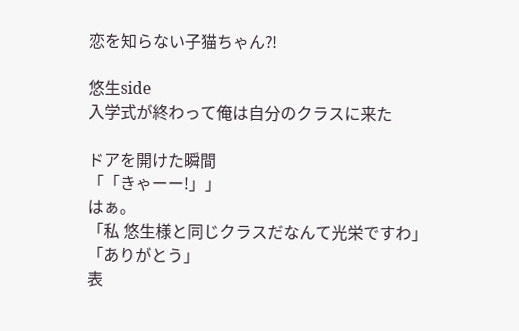恋を知らない子猫ちゃん⁈

悠生side
入学式が終わって俺は自分のクラスに来た

ドアを開けた瞬間
「「きゃーー!」」
はぁ。
「私 悠生様と同じクラスだなんて光栄ですわ」
「ありがとう」
表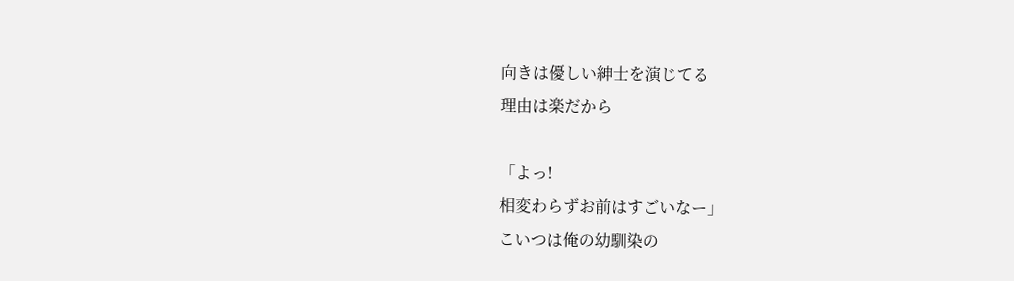向きは優しい紳士を演じてる
理由は楽だから

「よっ!
相変わらずお前はすごいなー」
こいつは俺の幼馴染の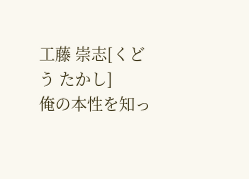工藤 崇志[くどう たかし]
俺の本性を知っ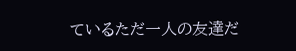ているただ一人の友達だ